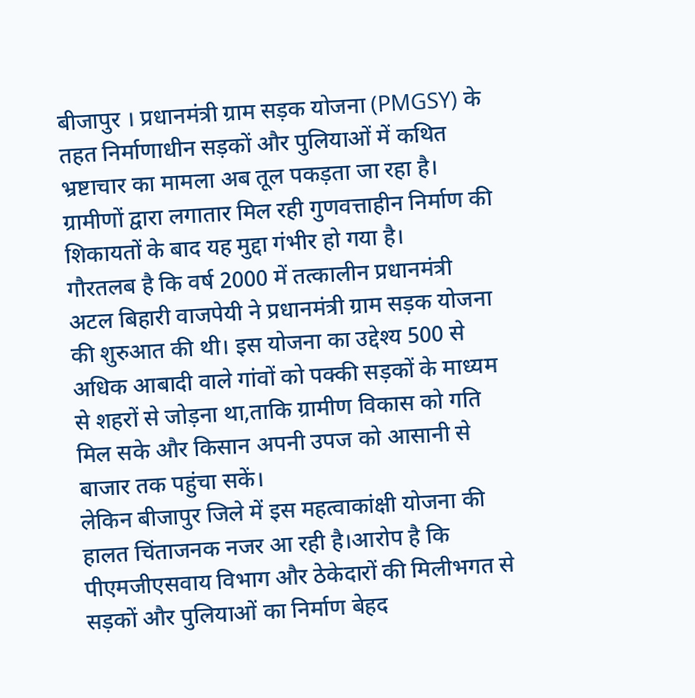बीजापुर । प्रधानमंत्री ग्राम सड़क योजना (PMGSY) के तहत निर्माणाधीन सड़कों और पुलियाओं में कथित भ्रष्टाचार का मामला अब तूल पकड़ता जा रहा है। ग्रामीणों द्वारा लगातार मिल रही गुणवत्ताहीन निर्माण की शिकायतों के बाद यह मुद्दा गंभीर हो गया है।
गौरतलब है कि वर्ष 2000 में तत्कालीन प्रधानमंत्री अटल बिहारी वाजपेयी ने प्रधानमंत्री ग्राम सड़क योजना की शुरुआत की थी। इस योजना का उद्देश्य 500 से अधिक आबादी वाले गांवों को पक्की सड़कों के माध्यम से शहरों से जोड़ना था,ताकि ग्रामीण विकास को गति मिल सके और किसान अपनी उपज को आसानी से बाजार तक पहुंचा सकें।
लेकिन बीजापुर जिले में इस महत्वाकांक्षी योजना की हालत चिंताजनक नजर आ रही है।आरोप है कि पीएमजीएसवाय विभाग और ठेकेदारों की मिलीभगत से सड़कों और पुलियाओं का निर्माण बेहद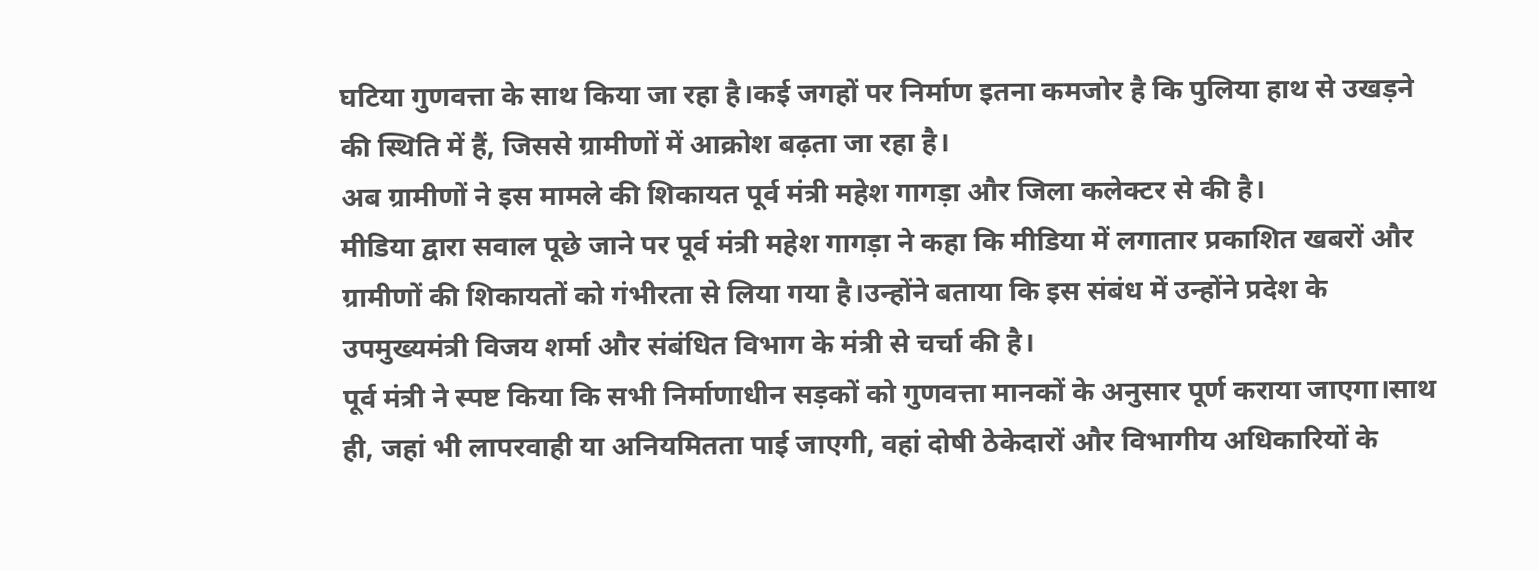घटिया गुणवत्ता के साथ किया जा रहा है।कई जगहों पर निर्माण इतना कमजोर है कि पुलिया हाथ से उखड़ने की स्थिति में हैं, जिससे ग्रामीणों में आक्रोश बढ़ता जा रहा है।
अब ग्रामीणों ने इस मामले की शिकायत पूर्व मंत्री महेश गागड़ा और जिला कलेक्टर से की है।
मीडिया द्वारा सवाल पूछे जाने पर पूर्व मंत्री महेश गागड़ा ने कहा कि मीडिया में लगातार प्रकाशित खबरों और ग्रामीणों की शिकायतों को गंभीरता से लिया गया है।उन्होंने बताया कि इस संबंध में उन्होंने प्रदेश के उपमुख्यमंत्री विजय शर्मा और संबंधित विभाग के मंत्री से चर्चा की है।
पूर्व मंत्री ने स्पष्ट किया कि सभी निर्माणाधीन सड़कों को गुणवत्ता मानकों के अनुसार पूर्ण कराया जाएगा।साथ ही, जहां भी लापरवाही या अनियमितता पाई जाएगी, वहां दोषी ठेकेदारों और विभागीय अधिकारियों के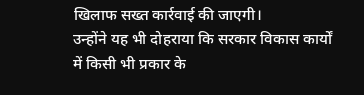खिलाफ सख्त कार्रवाई की जाएगी।
उन्होंने यह भी दोहराया कि सरकार विकास कार्यों में किसी भी प्रकार के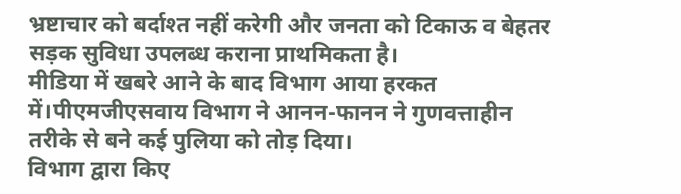भ्रष्टाचार को बर्दाश्त नहीं करेगी और जनता को टिकाऊ व बेहतर सड़क सुविधा उपलब्ध कराना प्राथमिकता है।
मीडिया में खबरे आने के बाद विभाग आया हरकत में।पीएमजीएसवाय विभाग ने आनन-फानन ने गुणवत्ताहीन तरीके से बने कई पुलिया को तोड़ दिया।
विभाग द्वारा किए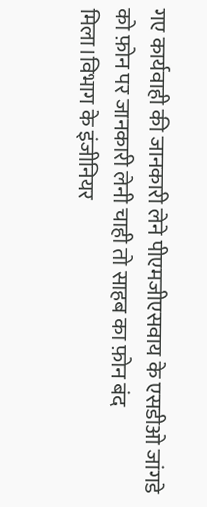गए कार्यवाही की जानकारी लेने पीएमजीएसवाय के एसडीओ जांगडे को फ़ोन पर जानकारी लेनी चाही तो साहब का फ़ोन बंद मिला।विभाग के इंजीनियर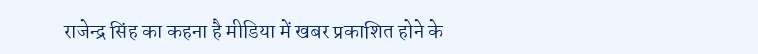राजेन्द्र सिंह का कहना है मीडिया में खबर प्रकाशित होने के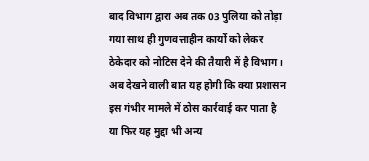बाद विभाग द्वारा अब तक 03 पुलिया को तोड़ा गया साथ ही गुणवत्ताहीन कार्यो को लेकर ठेकेदार को नोटिस देने की तैयारी में है विभाग।
अब देखने वाली बात यह होगी कि क्या प्रशासन इस गंभीर मामले में ठोस कार्रवाई कर पाता है या फिर यह मुद्दा भी अन्य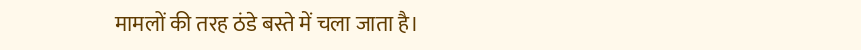मामलों की तरह ठंडे बस्ते में चला जाता है।